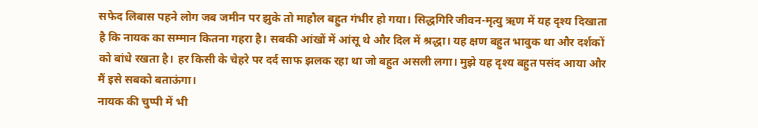सफेद लिबास पहने लोग जब जमीन पर झुके तो माहौल बहुत गंभीर हो गया। सिद्धगिरि जीवन-मृत्यु ऋण में यह दृश्य दिखाता है कि नायक का सम्मान कितना गहरा है। सबकी आंखों में आंसू थे और दिल में श्रद्धा। यह क्षण बहुत भावुक था और दर्शकों को बांधे रखता है। हर किसी के चेहरे पर दर्द साफ झलक रहा था जो बहुत असली लगा। मुझे यह दृश्य बहुत पसंद आया और मैं इसे सबको बताऊंगा।
नायक की चुप्पी में भी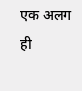एक अलग ही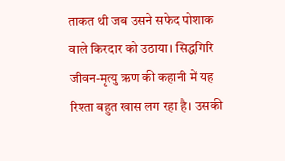ताकत थी जब उसने सफेद पोशाक वाले किरदार को उठाया। सिद्धगिरि जीवन-मृत्यु ऋण की कहानी में यह रिश्ता बहुत खास लग रहा है। उसकी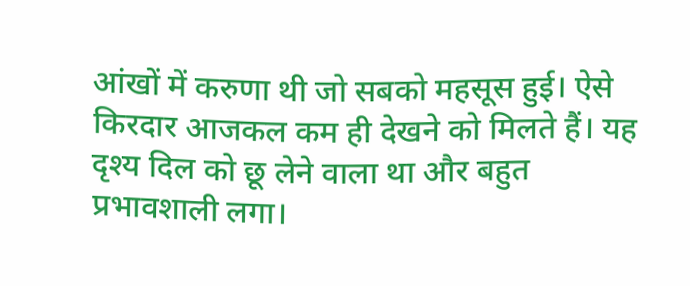आंखों में करुणा थी जो सबको महसूस हुई। ऐसे किरदार आजकल कम ही देखने को मिलते हैं। यह दृश्य दिल को छू लेने वाला था और बहुत प्रभावशाली लगा।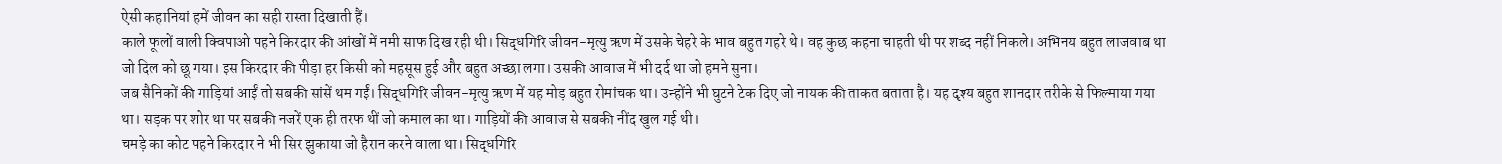ऐसी कहानियां हमें जीवन का सही रास्ता दिखाती हैं।
काले फूलों वाली क्विपाओ पहने किरदार की आंखों में नमी साफ दिख रही थी। सिद्धगिरि जीवन-मृत्यु ऋण में उसके चेहरे के भाव बहुत गहरे थे। वह कुछ कहना चाहती थी पर शब्द नहीं निकले। अभिनय बहुत लाजवाब था जो दिल को छू गया। इस किरदार की पीड़ा हर किसी को महसूस हुई और बहुत अच्छा लगा। उसकी आवाज में भी दर्द था जो हमने सुना।
जब सैनिकों की गाड़ियां आईं तो सबकी सांसें थम गईं। सिद्धगिरि जीवन-मृत्यु ऋण में यह मोड़ बहुत रोमांचक था। उन्होंने भी घुटने टेक दिए जो नायक की ताकत बताता है। यह दृश्य बहुत शानदार तरीके से फिल्माया गया था। सड़क पर शोर था पर सबकी नजरें एक ही तरफ थीं जो कमाल का था। गाड़ियों की आवाज से सबकी नींद खुल गई थी।
चमड़े का कोट पहने किरदार ने भी सिर झुकाया जो हैरान करने वाला था। सिद्धगिरि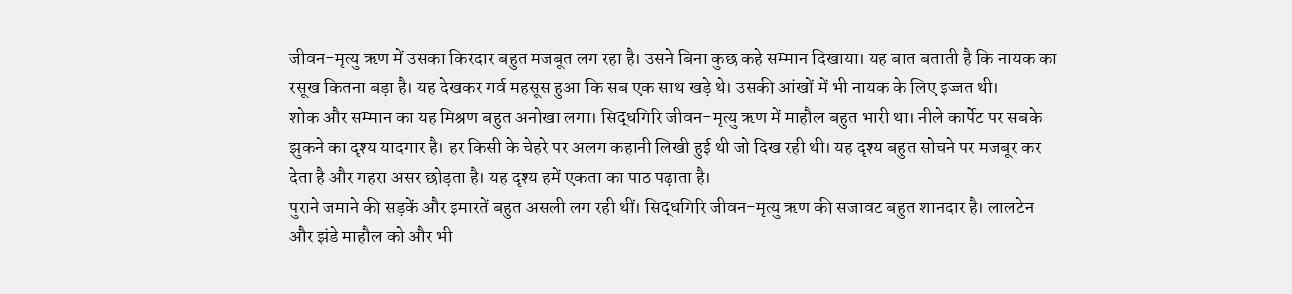जीवन-मृत्यु ऋण में उसका किरदार बहुत मजबूत लग रहा है। उसने बिना कुछ कहे सम्मान दिखाया। यह बात बताती है कि नायक का रसूख कितना बड़ा है। यह देखकर गर्व महसूस हुआ कि सब एक साथ खड़े थे। उसकी आंखों में भी नायक के लिए इज्जत थी।
शोक और सम्मान का यह मिश्रण बहुत अनोखा लगा। सिद्धगिरि जीवन-मृत्यु ऋण में माहौल बहुत भारी था। नीले कार्पेट पर सबके झुकने का दृश्य यादगार है। हर किसी के चेहरे पर अलग कहानी लिखी हुई थी जो दिख रही थी। यह दृश्य बहुत सोचने पर मजबूर कर देता है और गहरा असर छोड़ता है। यह दृश्य हमें एकता का पाठ पढ़ाता है।
पुराने जमाने की सड़कें और इमारतें बहुत असली लग रही थीं। सिद्धगिरि जीवन-मृत्यु ऋण की सजावट बहुत शानदार है। लालटेन और झंडे माहौल को और भी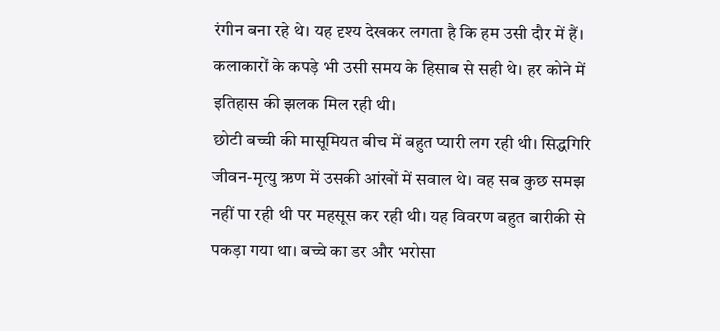रंगीन बना रहे थे। यह दृश्य देखकर लगता है कि हम उसी दौर में हैं। कलाकारों के कपड़े भी उसी समय के हिसाब से सही थे। हर कोने में इतिहास की झलक मिल रही थी।
छोटी बच्ची की मासूमियत बीच में बहुत प्यारी लग रही थी। सिद्धगिरि जीवन-मृत्यु ऋण में उसकी आंखों में सवाल थे। वह सब कुछ समझ नहीं पा रही थी पर महसूस कर रही थी। यह विवरण बहुत बारीकी से पकड़ा गया था। बच्चे का डर और भरोसा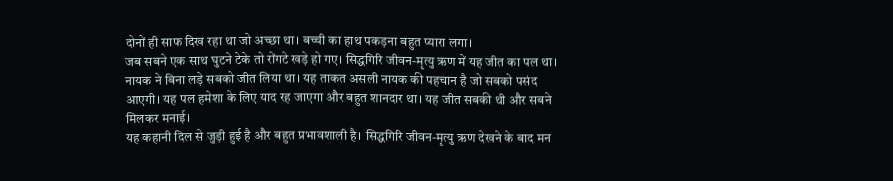दोनों ही साफ दिख रहा था जो अच्छा था। बच्ची का हाथ पकड़ना बहुत प्यारा लगा।
जब सबने एक साथ घुटने टेके तो रोंगटे खड़े हो गए। सिद्धगिरि जीवन-मृत्यु ऋण में यह जीत का पल था। नायक ने बिना लड़े सबको जीत लिया था। यह ताकत असली नायक की पहचान है जो सबको पसंद आएगी। यह पल हमेशा के लिए याद रह जाएगा और बहुत शानदार था। यह जीत सबकी थी और सबने मिलकर मनाई।
यह कहानी दिल से जुड़ी हुई है और बहुत प्रभावशाली है। सिद्धगिरि जीवन-मृत्यु ऋण देखने के बाद मन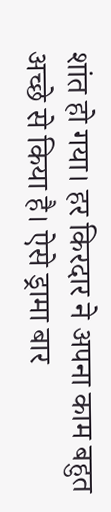शांत हो गया। हर किरदार ने अपना काम बहुत अच्छे से किया है। ऐसे ड्रामा बार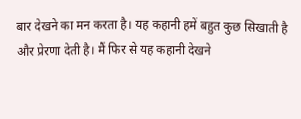बार देखने का मन करता है। यह कहानी हमें बहुत कुछ सिखाती है और प्रेरणा देती है। मैं फिर से यह कहानी देखने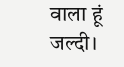वाला हूं जल्दी।